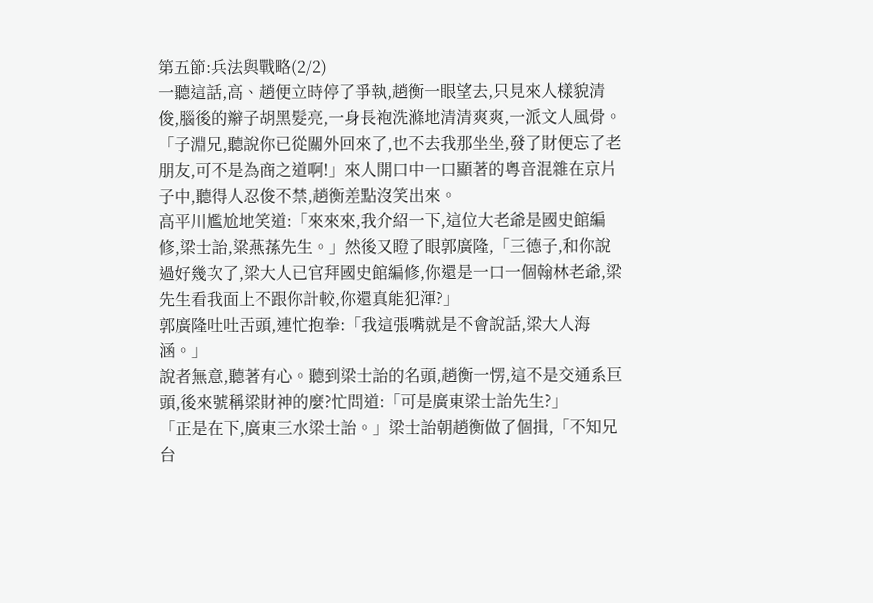第五節:兵法與戰略(2/2)
一聽這話,高、趙便立時停了爭執,趙衡一眼望去,只見來人樣貌清俊,腦後的辮子胡黑髮亮,一身長袍洗滌地清清爽爽,一派文人風骨。
「子淵兄,聽說你已從關外回來了,也不去我那坐坐,發了財便忘了老朋友,可不是為商之道啊!」來人開口中一口顯著的粵音混雜在京片子中,聽得人忍俊不禁,趙衡差點沒笑出來。
高平川尷尬地笑道:「來來來,我介紹一下,這位大老爺是國史館編修,梁士詒,粱燕蓀先生。」然後又瞪了眼郭廣隆,「三德子,和你說過好幾次了,梁大人已官拜國史館編修,你還是一口一個翰林老爺,梁先生看我面上不跟你計較,你還真能犯渾?」
郭廣隆吐吐舌頭,連忙抱拳:「我這張嘴就是不會說話,梁大人海涵。」
說者無意,聽著有心。聽到梁士詒的名頭,趙衡一愣,這不是交通系巨頭,後來號稱梁財神的麼?忙問道:「可是廣東梁士詒先生?」
「正是在下,廣東三水梁士詒。」梁士詒朝趙衡做了個揖,「不知兄台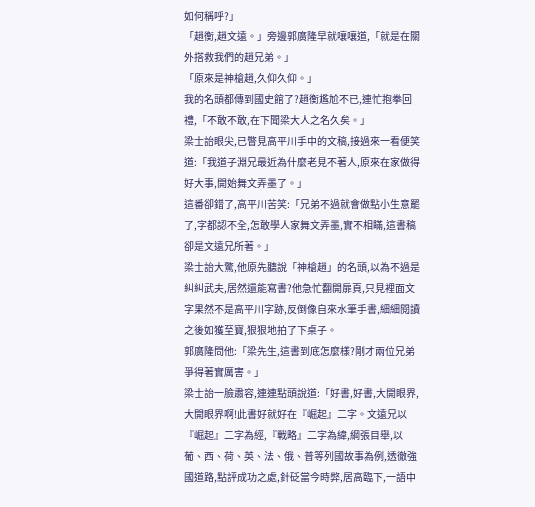如何稱呼?」
「趙衡,趙文遠。」旁邊郭廣隆早就嚷嚷道,「就是在關外搭救我們的趙兄弟。」
「原來是神槍趙,久仰久仰。」
我的名頭都傳到國史館了?趙衡尷尬不已,連忙抱拳回禮,「不敢不敢,在下聞梁大人之名久矣。」
梁士詒眼尖,已瞥見高平川手中的文稿,接過來一看便笑道:「我道子淵兄最近為什麼老見不著人,原來在家做得好大事,開始舞文弄墨了。」
這番卻錯了,高平川苦笑:「兄弟不過就會做點小生意罷了,字都認不全,怎敢學人家舞文弄墨,實不相瞞,這書稿卻是文遠兄所著。」
梁士詒大驚,他原先聽說「神槍趙」的名頭,以為不過是糾糾武夫,居然還能寫書?他急忙翻開扉頁,只見裡面文字果然不是高平川字跡,反倒像自來水筆手書,細細閱讀之後如獲至寶,狠狠地拍了下桌子。
郭廣隆問他:「梁先生,這書到底怎麼樣?剛才兩位兄弟爭得著實厲害。」
梁士詒一臉肅容,連連點頭說道:「好書,好書,大開眼界,大開眼界啊!此書好就好在『崛起』二字。文遠兄以『崛起』二字為經,『戰略』二字為緯,綱張目舉,以葡、西、荷、英、法、俄、普等列國故事為例,透徹強國道路,點評成功之處,針砭當今時弊,居高臨下,一語中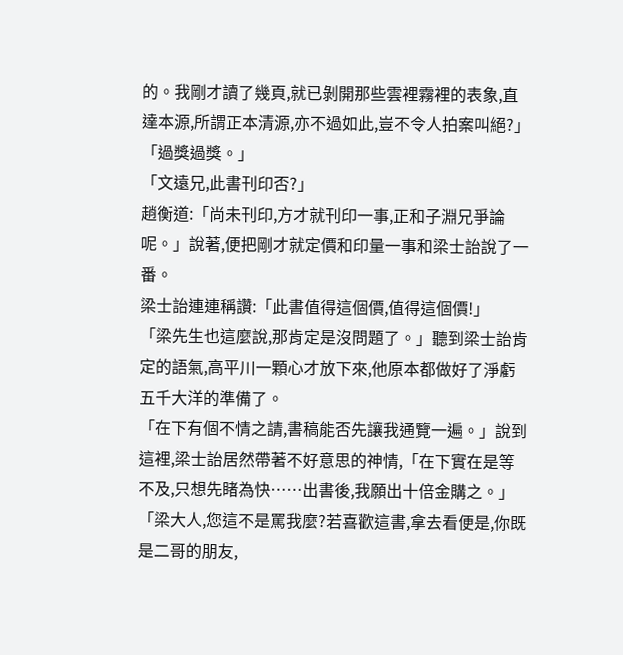的。我剛才讀了幾頁,就已剝開那些雲裡霧裡的表象,直達本源,所謂正本清源,亦不過如此,豈不令人拍案叫絕?」
「過獎過獎。」
「文遠兄,此書刊印否?」
趙衡道:「尚未刊印,方才就刊印一事,正和子淵兄爭論呢。」說著,便把剛才就定價和印量一事和梁士詒說了一番。
梁士詒連連稱讚:「此書值得這個價,值得這個價!」
「梁先生也這麼說,那肯定是沒問題了。」聽到梁士詒肯定的語氣,高平川一顆心才放下來,他原本都做好了淨虧五千大洋的準備了。
「在下有個不情之請,書稿能否先讓我通覽一遍。」說到這裡,梁士詒居然帶著不好意思的神情,「在下實在是等不及,只想先睹為快……出書後,我願出十倍金購之。」
「梁大人,您這不是罵我麼?若喜歡這書,拿去看便是,你既是二哥的朋友,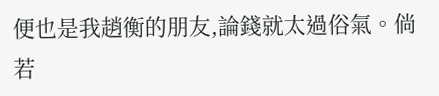便也是我趙衡的朋友,論錢就太過俗氣。倘若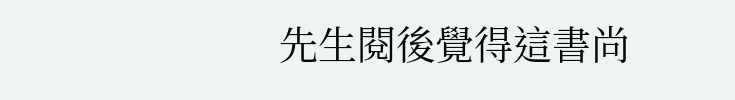先生閱後覺得這書尚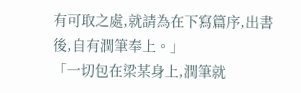有可取之處,就請為在下寫篇序,出書後,自有潤筆奉上。」
「一切包在梁某身上,潤筆就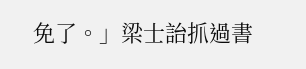免了。」梁士詒抓過書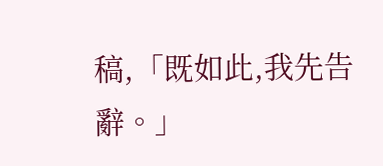稿,「既如此,我先告辭。」